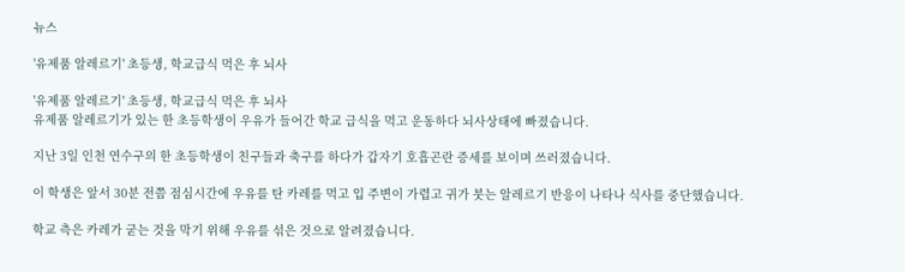뉴스

'유제품 알레르기' 초등생, 학교급식 먹은 후 뇌사

'유제품 알레르기' 초등생, 학교급식 먹은 후 뇌사
유제품 알레르기가 있는 한 초등학생이 우유가 들어간 학교 급식을 먹고 운동하다 뇌사상태에 빠졌습니다.

지난 3일 인천 연수구의 한 초등학생이 친구들과 축구를 하다가 갑자기 호흡곤란 증세를 보이며 쓰러졌습니다.

이 학생은 앞서 30분 전쯤 점심시간에 우유를 탄 카레를 먹고 입 주변이 가렵고 귀가 붓는 알레르기 반응이 나타나 식사를 중단했습니다.

학교 측은 카레가 굳는 것을 막기 위해 우유를 섞은 것으로 알려졌습니다.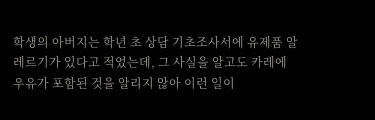학생의 아버지는 학년 초 상담 기초조사서에 유제품 알레르기가 있다고 적었는데, 그 사실을 알고도 카레에 우유가 포함된 것을 알리지 않아 이런 일이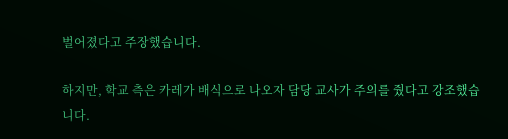벌어졌다고 주장했습니다.

하지만, 학교 측은 카레가 배식으로 나오자 담당 교사가 주의를 줬다고 강조했습니다.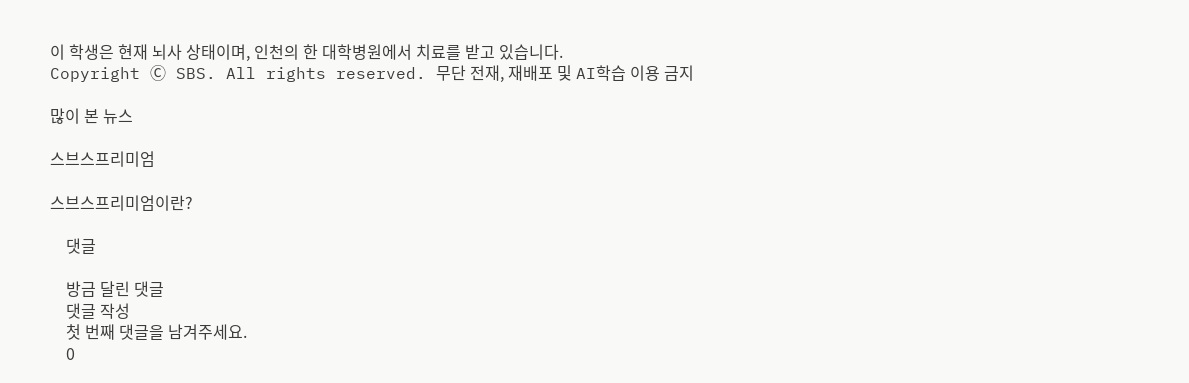이 학생은 현재 뇌사 상태이며, 인천의 한 대학병원에서 치료를 받고 있습니다.
Copyright Ⓒ SBS. All rights reserved. 무단 전재, 재배포 및 AI학습 이용 금지

많이 본 뉴스

스브스프리미엄

스브스프리미엄이란?

    댓글

    방금 달린 댓글
    댓글 작성
    첫 번째 댓글을 남겨주세요.
    0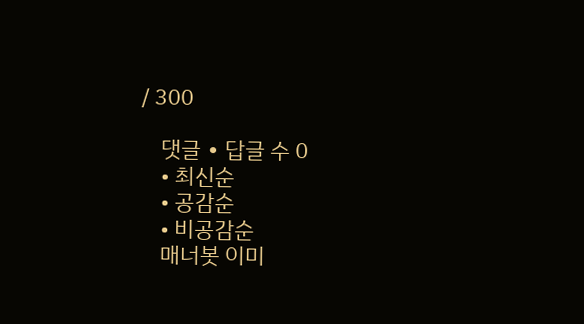/ 300

    댓글 ∙ 답글 수 0
    • 최신순
    • 공감순
    • 비공감순
    매너봇 이미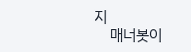지
    매너봇이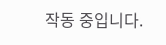작동 중입니다.